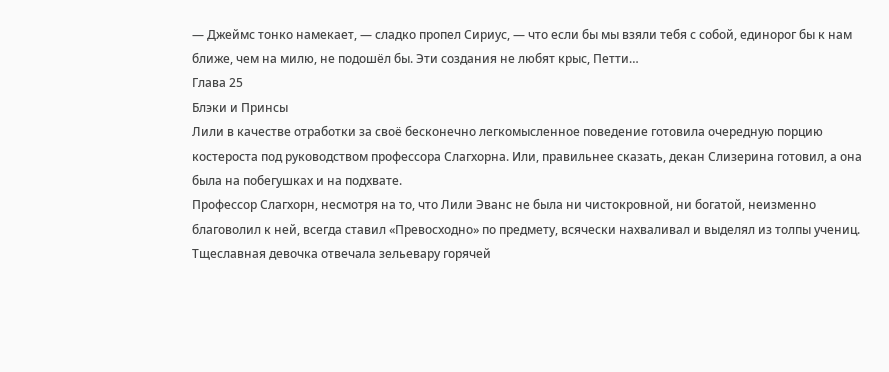— Джеймс тонко намекает, — сладко пропел Сириус, — что если бы мы взяли тебя с собой, единорог бы к нам ближе, чем на милю, не подошёл бы. Эти создания не любят крыс, Петти…
Глава 25
Блэки и Принсы
Лили в качестве отработки за своё бесконечно легкомысленное поведение готовила очередную порцию костероста под руководством профессора Слагхорна. Или, правильнее сказать, декан Слизерина готовил, а она была на побегушках и на подхвате.
Профессор Слагхорн, несмотря на то, что Лили Эванс не была ни чистокровной, ни богатой, неизменно благоволил к ней, всегда ставил «Превосходно» по предмету, всячески нахваливал и выделял из толпы учениц.
Тщеславная девочка отвечала зельевару горячей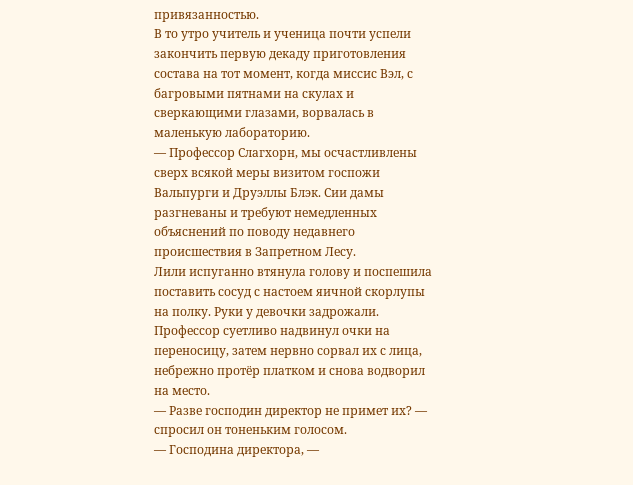привязанностью.
В то утро учитель и ученица почти успели закончить первую декаду приготовления состава на тот момент, когда миссис Вэл, с багровыми пятнами на скулах и сверкающими глазами, ворвалась в маленькую лабораторию.
— Профессор Слагхорн, мы осчастливлены сверх всякой меры визитом госпожи Вальпурги и Друэллы Блэк. Сии дамы разгневаны и требуют немедленных объяснений по поводу недавнего происшествия в Запретном Лесу.
Лили испуганно втянула голову и поспешила поставить сосуд с настоем яичной скорлупы на полку. Руки у девочки задрожали.
Профессор суетливо надвинул очки на переносицу, затем нервно сорвал их с лица, небрежно протёр платком и снова водворил на место.
— Разве господин директор не примет их? — спросил он тоненьким голосом.
— Господина директора, —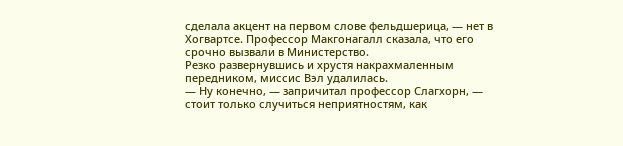сделала акцент на первом слове фельдшерица, — нет в Хогвартсе. Профессор Макгонагалл сказала, что его срочно вызвали в Министерство.
Резко развернувшись и хрустя накрахмаленным передником, миссис Вэл удалилась.
— Ну конечно, — запричитал профессор Слагхорн, — стоит только случиться неприятностям, как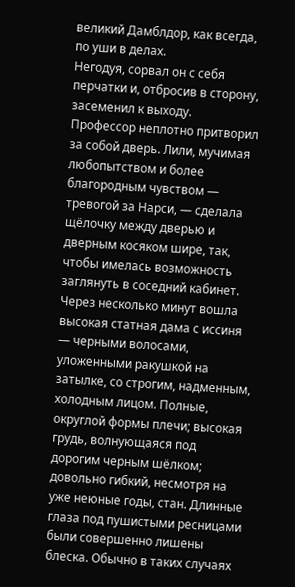великий Дамблдор, как всегда, по уши в делах.
Негодуя, сорвал он с себя перчатки и, отбросив в сторону, засеменил к выходу.
Профессор неплотно притворил за собой дверь. Лили, мучимая любопытством и более благородным чувством — тревогой за Нарси, — сделала щёлочку между дверью и дверным косяком шире, так, чтобы имелась возможность заглянуть в соседний кабинет.
Через несколько минут вошла высокая статная дама с иссиня — черными волосами, уложенными ракушкой на затылке, со строгим, надменным, холодным лицом. Полные, округлой формы плечи; высокая грудь, волнующаяся под дорогим черным шёлком; довольно гибкий, несмотря на уже неюные годы, стан. Длинные глаза под пушистыми ресницами были совершенно лишены блеска. Обычно в таких случаях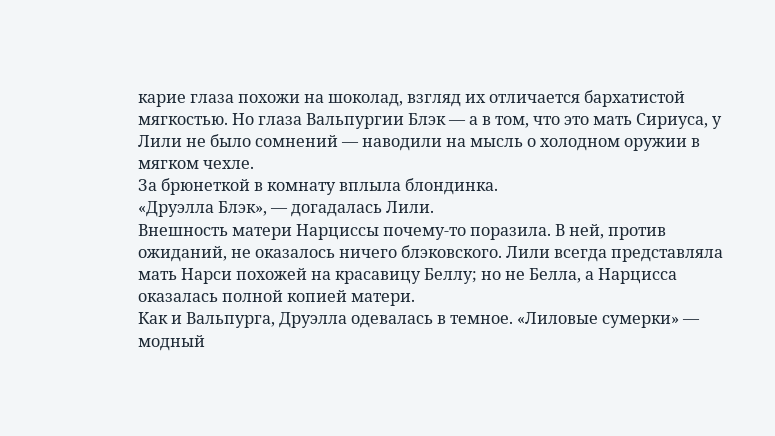карие глаза похожи на шоколад, взгляд их отличается бархатистой мягкостью. Но глаза Вальпургии Блэк — а в том, что это мать Сириуса, у Лили не было сомнений — наводили на мысль о холодном оружии в мягком чехле.
За брюнеткой в комнату вплыла блондинка.
«Друэлла Блэк», — догадалась Лили.
Внешность матери Нарциссы почему-то поразила. В ней, против ожиданий, не оказалось ничего блэковского. Лили всегда представляла мать Нарси похожей на красавицу Беллу; но не Белла, а Нарцисса оказалась полной копией матери.
Как и Вальпурга, Друэлла одевалась в темное. «Лиловые сумерки» — модный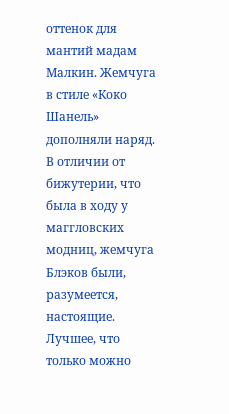оттенок для мантий мадам Малкин. Жемчуга в стиле «Коко Шанель» дополняли наряд. В отличии от бижутерии, что была в ходу у маггловских модниц, жемчуга Блэков были, разумеется, настоящие. Лучшее, что только можно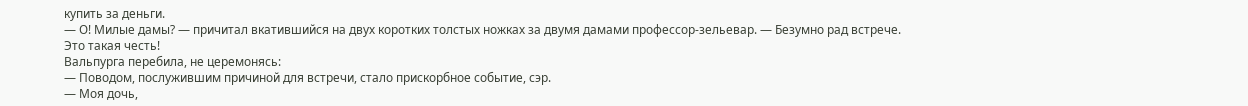купить за деньги.
— О! Милые дамы? — причитал вкатившийся на двух коротких толстых ножках за двумя дамами профессор-зельевар. — Безумно рад встрече. Это такая честь!
Вальпурга перебила, не церемонясь:
— Поводом, послужившим причиной для встречи, стало прискорбное событие, сэр.
— Моя дочь,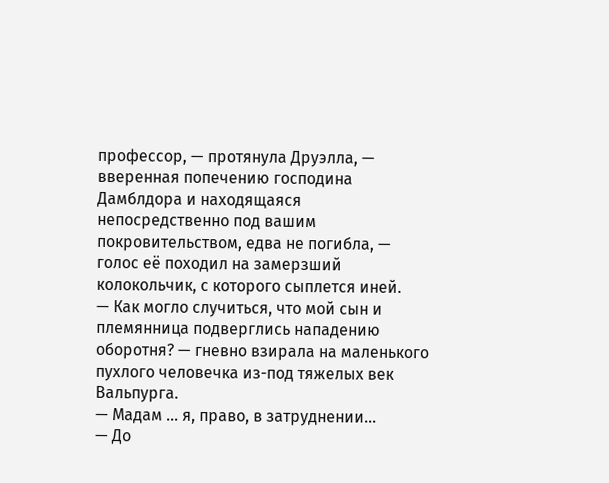профессор, — протянула Друэлла, — вверенная попечению господина Дамблдора и находящаяся непосредственно под вашим покровительством, едва не погибла, — голос её походил на замерзший колокольчик, с которого сыплется иней.
— Как могло случиться, что мой сын и племянница подверглись нападению оборотня? — гневно взирала на маленького пухлого человечка из-под тяжелых век Вальпурга.
— Мадам … я, право, в затруднении…
— До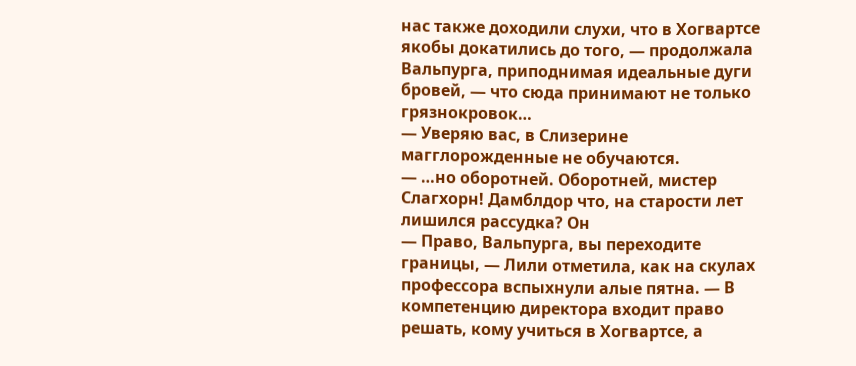нас также доходили слухи, что в Хогвартсе якобы докатились до того, — продолжала Вальпурга, приподнимая идеальные дуги бровей, — что сюда принимают не только грязнокровок…
— Уверяю вас, в Слизерине магглорожденные не обучаются.
— …но оборотней. Оборотней, мистер Слагхорн! Дамблдор что, на старости лет лишился рассудка? Он
— Право, Вальпурга, вы переходите границы, — Лили отметила, как на скулах профессора вспыхнули алые пятна. — В компетенцию директора входит право решать, кому учиться в Хогвартсе, а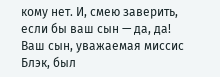кому нет. И, смею заверить, если бы ваш сын — да, да! Ваш сын, уважаемая миссис Блэк, был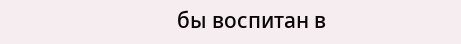бы воспитан в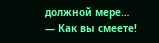должной мере…
— Как вы смеете!